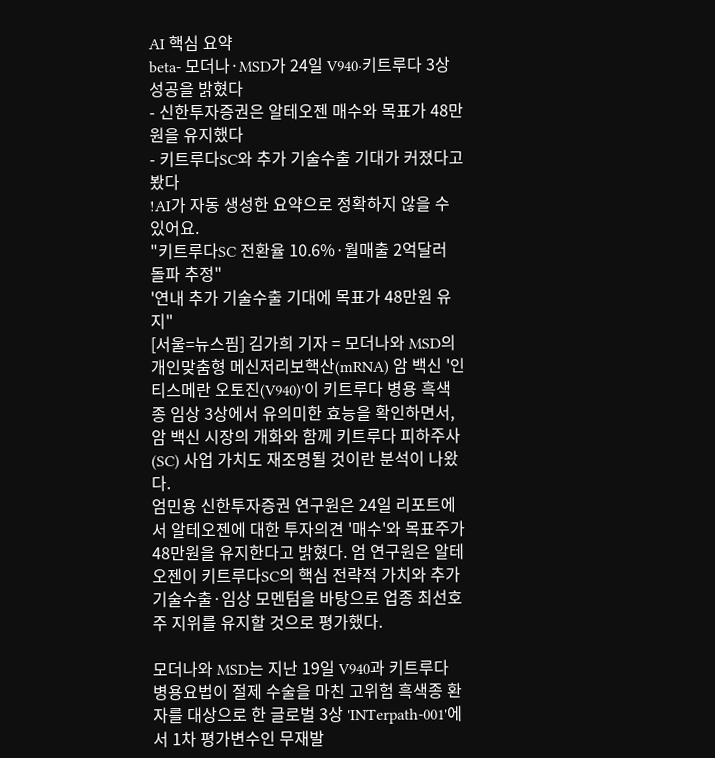AI 핵심 요약
beta- 모더나·MSD가 24일 V940·키트루다 3상 성공을 밝혔다
- 신한투자증권은 알테오젠 매수와 목표가 48만원을 유지했다
- 키트루다SC와 추가 기술수출 기대가 커졌다고 봤다
!AI가 자동 생성한 요약으로 정확하지 않을 수 있어요.
"키트루다SC 전환율 10.6%·월매출 2억달러 돌파 추정"
'연내 추가 기술수출 기대에 목표가 48만원 유지"
[서울=뉴스핌] 김가희 기자 = 모더나와 MSD의 개인맞춤형 메신저리보핵산(mRNA) 암 백신 '인티스메란 오토진(V940)'이 키트루다 병용 흑색종 임상 3상에서 유의미한 효능을 확인하면서, 암 백신 시장의 개화와 함께 키트루다 피하주사(SC) 사업 가치도 재조명될 것이란 분석이 나왔다.
엄민용 신한투자증권 연구원은 24일 리포트에서 알테오젠에 대한 투자의견 '매수'와 목표주가 48만원을 유지한다고 밝혔다. 엄 연구원은 알테오젠이 키트루다SC의 핵심 전략적 가치와 추가 기술수출·임상 모멘텀을 바탕으로 업종 최선호주 지위를 유지할 것으로 평가했다.

모더나와 MSD는 지난 19일 V940과 키트루다 병용요법이 절제 수술을 마친 고위험 흑색종 환자를 대상으로 한 글로벌 3상 'INTerpath-001'에서 1차 평가변수인 무재발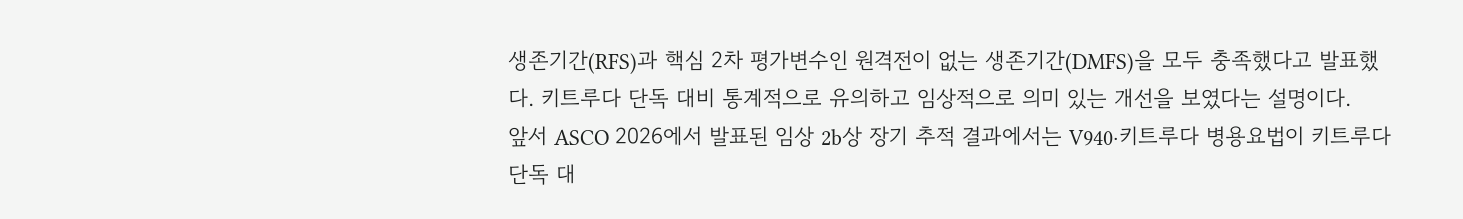생존기간(RFS)과 핵심 2차 평가변수인 원격전이 없는 생존기간(DMFS)을 모두 충족했다고 발표했다. 키트루다 단독 대비 통계적으로 유의하고 임상적으로 의미 있는 개선을 보였다는 설명이다.
앞서 ASCO 2026에서 발표된 임상 2b상 장기 추적 결과에서는 V940·키트루다 병용요법이 키트루다 단독 대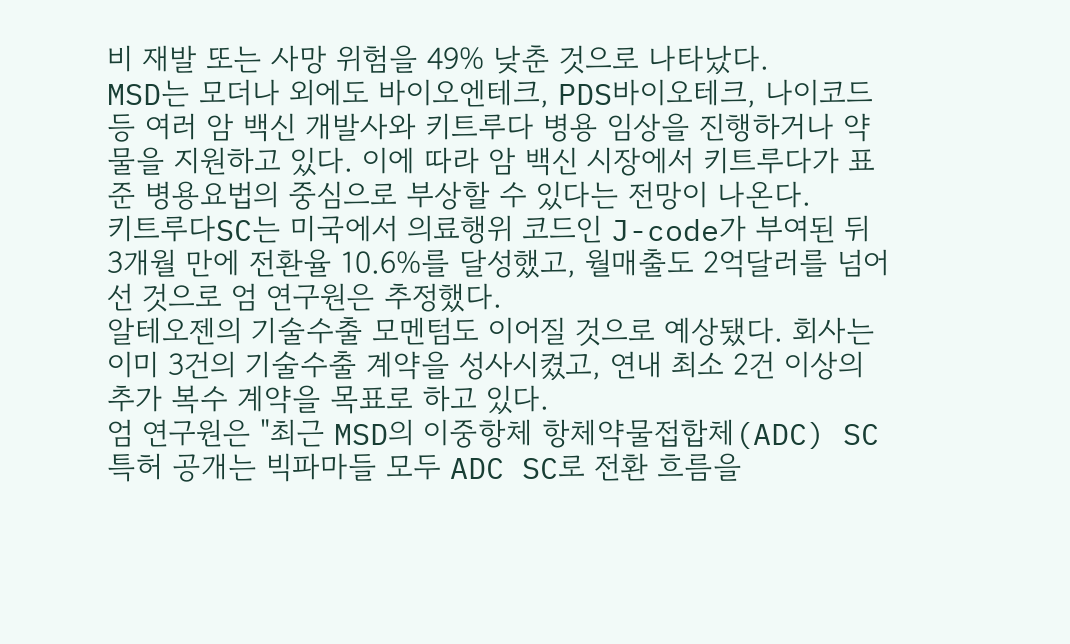비 재발 또는 사망 위험을 49% 낮춘 것으로 나타났다.
MSD는 모더나 외에도 바이오엔테크, PDS바이오테크, 나이코드 등 여러 암 백신 개발사와 키트루다 병용 임상을 진행하거나 약물을 지원하고 있다. 이에 따라 암 백신 시장에서 키트루다가 표준 병용요법의 중심으로 부상할 수 있다는 전망이 나온다.
키트루다SC는 미국에서 의료행위 코드인 J-code가 부여된 뒤 3개월 만에 전환율 10.6%를 달성했고, 월매출도 2억달러를 넘어선 것으로 엄 연구원은 추정했다.
알테오젠의 기술수출 모멘텀도 이어질 것으로 예상됐다. 회사는 이미 3건의 기술수출 계약을 성사시켰고, 연내 최소 2건 이상의 추가 복수 계약을 목표로 하고 있다.
엄 연구원은 "최근 MSD의 이중항체 항체약물접합체(ADC) SC 특허 공개는 빅파마들 모두 ADC SC로 전환 흐름을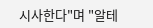시사한다"며 "알테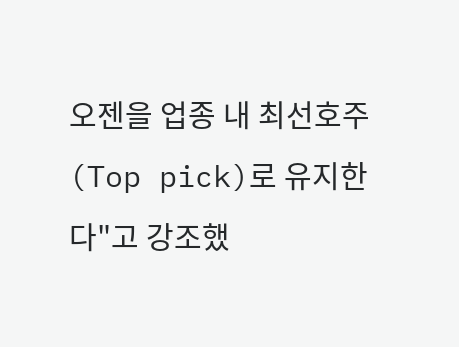오젠을 업종 내 최선호주(Top pick)로 유지한다"고 강조했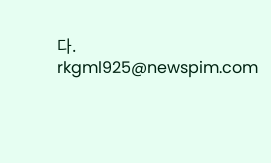다.
rkgml925@newspim.com